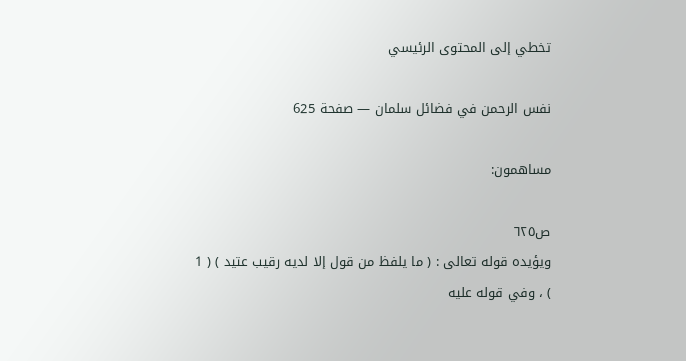تخطي إلى المحتوى الرئيسي

نفس الرحمن في فضائل سلمان — صفحة 625

مساهمون:

ص٦٢٥
ويؤيده قوله تعالى : ( ما يلفظ من قول إلا لديه رقيب عتيد ) ( 1 ) ، وفي قوله عليه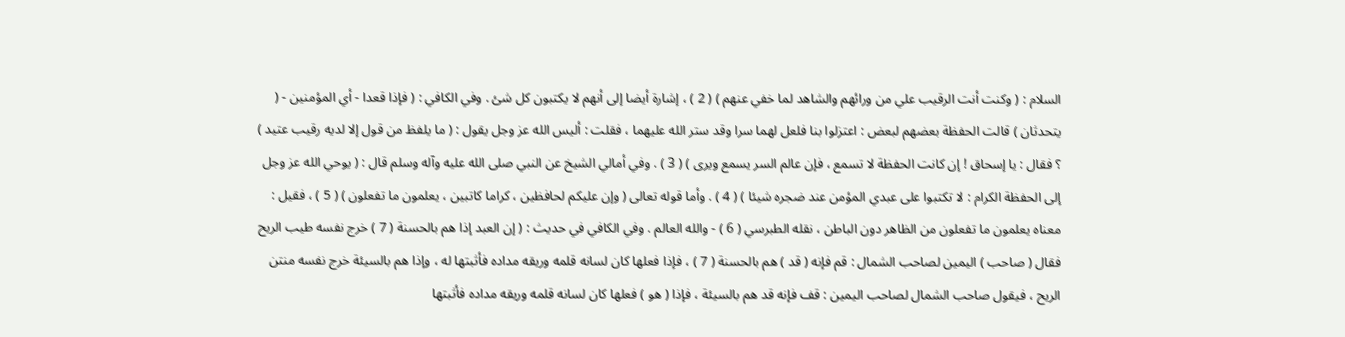السلام : ( وكنت أنت الرقيب علي من ورائهم والشاهد لما خفي عنهم ) ( 2 ) ، إشارة أيضا إلى أنهم لا يكتبون كل شئ . وفي الكافي : ( فإذا قعدا - أي المؤمنين - ( يتحدثان ) قالت الحفظة بعضهم لبعض : اعتزلوا بنا فلعل لهما سرا وقد ستر الله عليهما ، فقلت : أليس الله عز وجل يقول : ( ما يلفظ من قول إلا لديه رقيب عتيد ) ؟ فقال : يا إسحاق ! إن كانت الحفظة لا تسمع ، فإن عالم السر يسمع ويرى ) ( 3 ) . وفي أمالي الشيخ عن النبي صلى الله عليه وآله وسلم قال : ( يوحي الله عز وجل إلى الحفظة الكرام : لا تكتبوا على عبدي المؤمن عند ضجره شيئا ) ( 4 ) . وأما قوله تعالى ( وإن عليكم لحافظين ، كراما كاتبين ، يعلمون ما تفعلون ) ( 5 ) ، فقيل : معناه يعلمون ما تفعلون من الظاهر دون الباطن ، نقله الطبرسي ( 6 ) - والله العالم . وفي الكافي في حديث : ( إن العبد إذا هم بالحسنة ( 7 ) خرج نفسه طيب الريح فقال ( صاحب ) اليمين لصاحب الشمال : قم فإنه ( قد ) هم بالحسنة ( 7 ) ، فإذا فعلها كان لسانه قلمه وريقه مداده فأثبتها له ، وإذا هم بالسيئة خرج نفسه منتن الريح ، فيقول صاحب الشمال لصاحب اليمين : قف فإنه قد هم بالسيئة ، فإذا ( هو ) فعلها كان لسانه قلمه وريقه مداده فأثبتها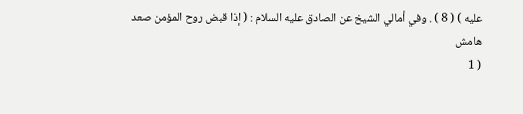عليه ) ( 8 ) . وفي أمالي الشيخ عن الصادق عليه السلام : ( إذا قبض روح المؤمن صعد
هامش
( 1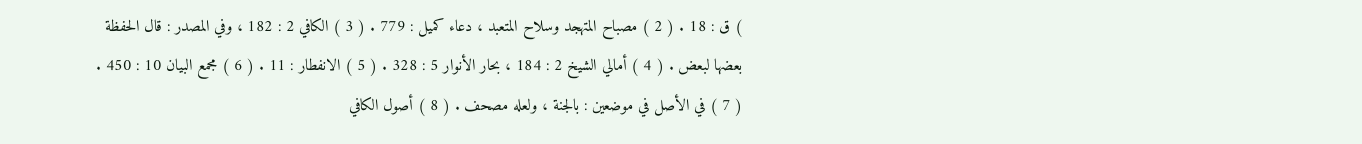) ق : 18 . ( 2 ) مصباح المتهجد وسلاح المتعبد ، دعاء كميل : 779 . ( 3 ) الكافي 2 : 182 ، وفي المصدر : قال الحفظة بعضها لبعض . ( 4 ) أمالي الشيخ 2 : 184 ، بحار الأنوار 5 : 328 . ( 5 ) الانفطار : 11 . ( 6 ) مجمع البيان 10 : 450 . ( 7 ) في الأصل في موضعين : بالجنة ، ولعله مصحف . ( 8 ) أصول الكافي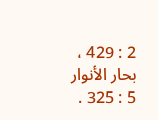2 : 429 ، بحار الأنوار 5 : 325 .